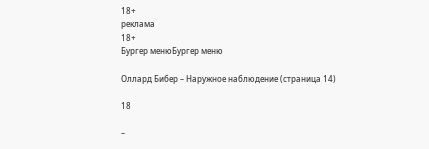18+
реклама
18+
Бургер менюБургер меню

Оллард Бибер – Наружное наблюдение (страница 14)

18

–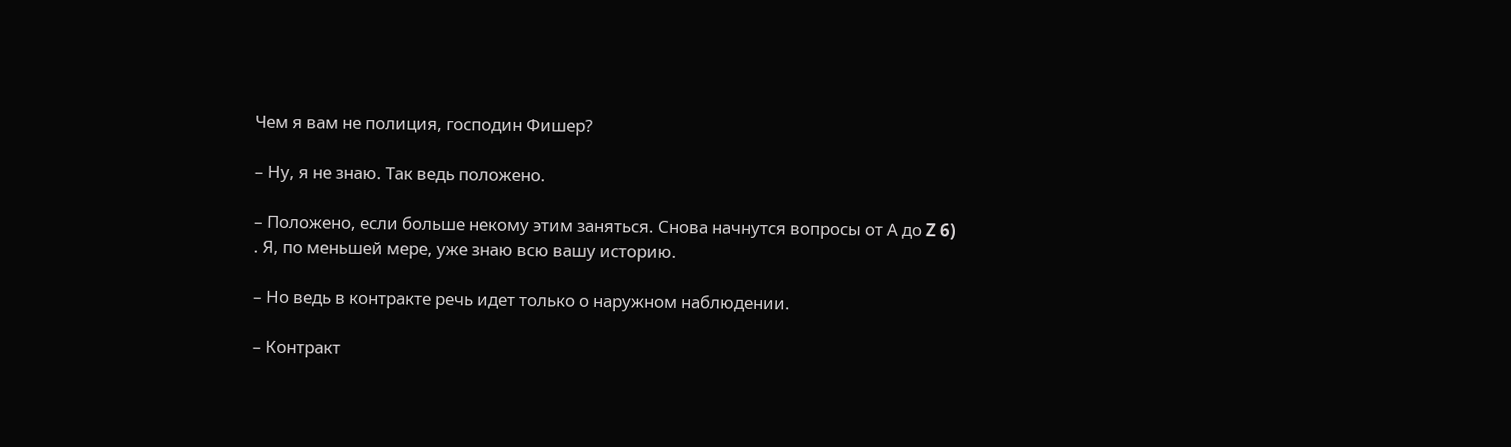Чем я вам не полиция, господин Фишер?

– Ну, я не знаю. Так ведь положено.

– Положено, если больше некому этим заняться. Снова начнутся вопросы от А до Z 6) . Я, по меньшей мере, уже знаю всю вашу историю.

– Но ведь в контракте речь идет только о наружном наблюдении.

– Контракт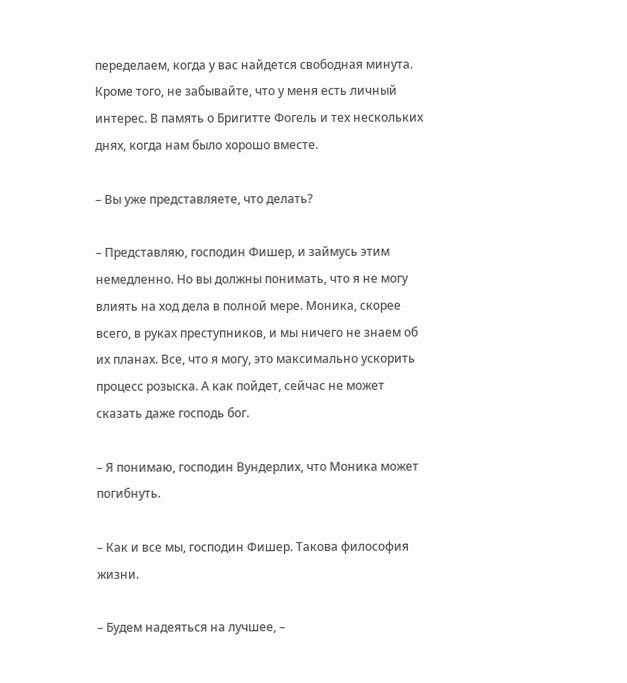переделаем, когда у вас найдется свободная минута. Кроме того, не забывайте, что у меня есть личный интерес. В память о Бригитте Фогель и тех нескольких днях, когда нам было хорошо вместе.

– Вы уже представляете, что делать?

– Представляю, господин Фишер, и займусь этим немедленно. Но вы должны понимать, что я не могу влиять на ход дела в полной мере. Моника, скорее всего, в руках преступников, и мы ничего не знаем об их планах. Все, что я могу, это максимально ускорить процесс розыска. А как пойдет, сейчас не может сказать даже господь бог.

– Я понимаю, господин Вундерлих, что Моника может погибнуть.

– Как и все мы, господин Фишер. Такова философия жизни.

– Будем надеяться на лучшее, –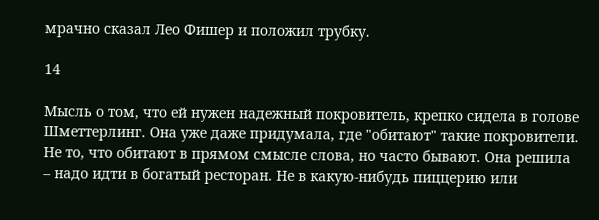мрачно сказал Лео Фишер и положил трубку.

14

Мысль о том, что ей нужен надежный покровитель, крепко сидела в голове Шметтерлинг. Она уже даже придумала, где "обитают" такие покровители. Не то, что обитают в прямом смысле слова, но часто бывают. Она решила – надо идти в богатый ресторан. Не в какую-нибудь пиццерию или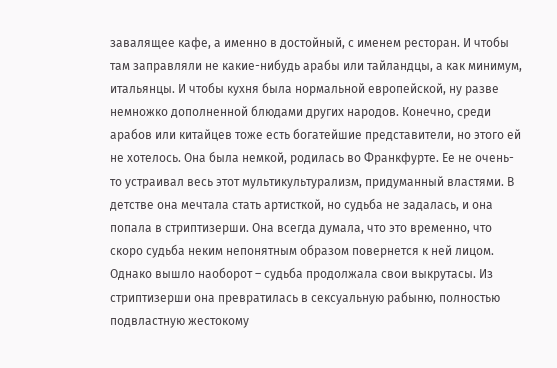завалящее кафе, а именно в достойный, с именем ресторан. И чтобы там заправляли не какие-нибудь арабы или тайландцы, а как минимум, итальянцы. И чтобы кухня была нормальной европейской, ну разве немножко дополненной блюдами других народов. Конечно, среди арабов или китайцев тоже есть богатейшие представители, но этого ей не хотелось. Она была немкой, родилась во Франкфурте. Ее не очень-то устраивал весь этот мультикультурализм, придуманный властями. В детстве она мечтала стать артисткой, но судьба не задалась, и она попала в стриптизерши. Она всегда думала, что это временно, что скоро судьба неким непонятным образом повернется к ней лицом. Однако вышло наоборот – судьба продолжала свои выкрутасы. Из стриптизерши она превратилась в сексуальную рабыню, полностью подвластную жестокому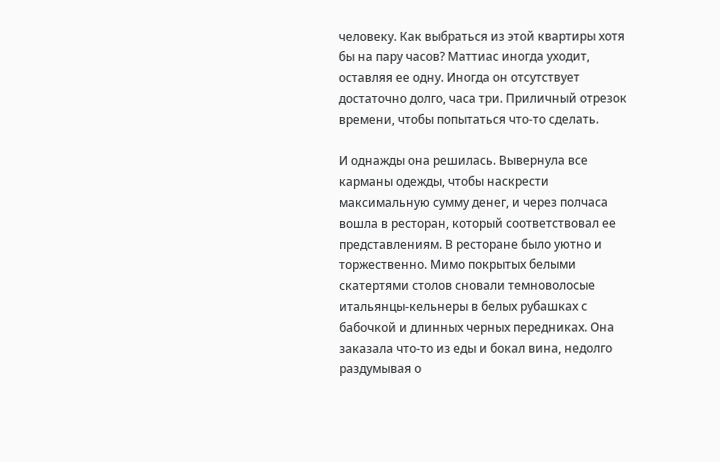человеку. Как выбраться из этой квартиры хотя бы на пару часов? Маттиас иногда уходит, оставляя ее одну. Иногда он отсутствует достаточно долго, часа три. Приличный отрезок времени, чтобы попытаться что-то сделать.

И однажды она решилась. Вывернула все карманы одежды, чтобы наскрести максимальную сумму денег, и через полчаса вошла в ресторан, который соответствовал ее представлениям. В ресторане было уютно и торжественно. Мимо покрытых белыми скатертями столов сновали темноволосые итальянцы-кельнеры в белых рубашках с бабочкой и длинных черных передниках. Она заказала что-то из еды и бокал вина, недолго раздумывая о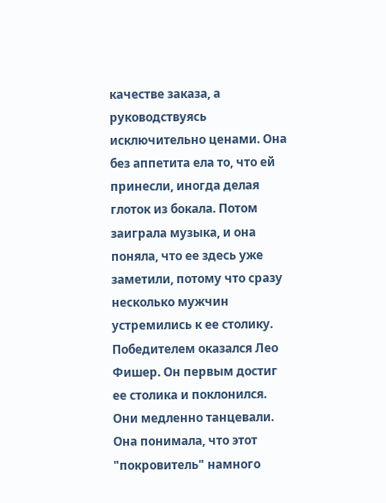качестве заказа, а руководствуясь исключительно ценами. Она без аппетита ела то, что ей принесли, иногда делая глоток из бокала. Потом заиграла музыка, и она поняла, что ее здесь уже заметили, потому что сразу несколько мужчин устремились к ее столику. Победителем оказался Лео Фишер. Он первым достиг ее столика и поклонился. Они медленно танцевали. Она понимала, что этот "покровитель" намного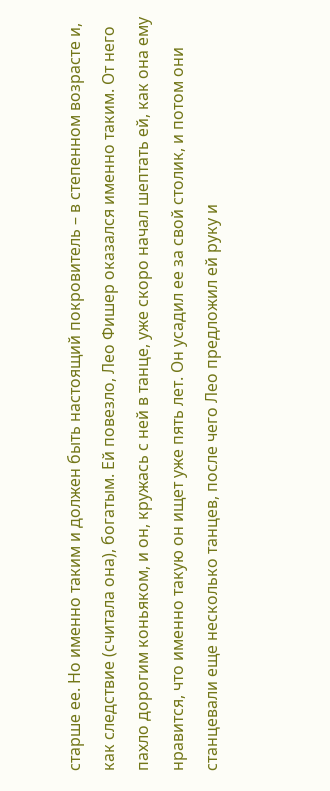старше ее. Но именно таким и должен быть настоящий покровитель – в степенном возрасте и, как следствие (считала она), богатым. Ей повезло, Лео Фишер оказался именно таким. От него пахло дорогим коньяком, и он, кружась с ней в танце, уже скоро начал шептать ей, как она ему нравится, что именно такую он ищет уже пять лет. Он усадил ее за свой столик, и потом они станцевали еще несколько танцев, после чего Лео предложил ей руку и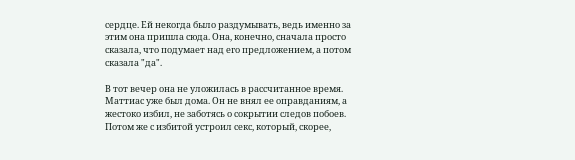сердце. Ей некогда было раздумывать, ведь именно за этим она пришла сюда. Она, конечно, сначала просто сказала, что подумает над его предложением, а потом сказала "да".

В тот вечер она не уложилась в рассчитанное время. Маттиас уже был дома. Он не внял ее оправданиям, а жестоко избил, не заботясь о сокрытии следов побоев. Потом же с избитой устроил секс, который, скорее,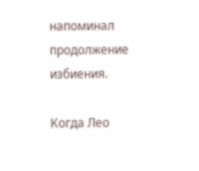напоминал продолжение избиения.

Когда Лео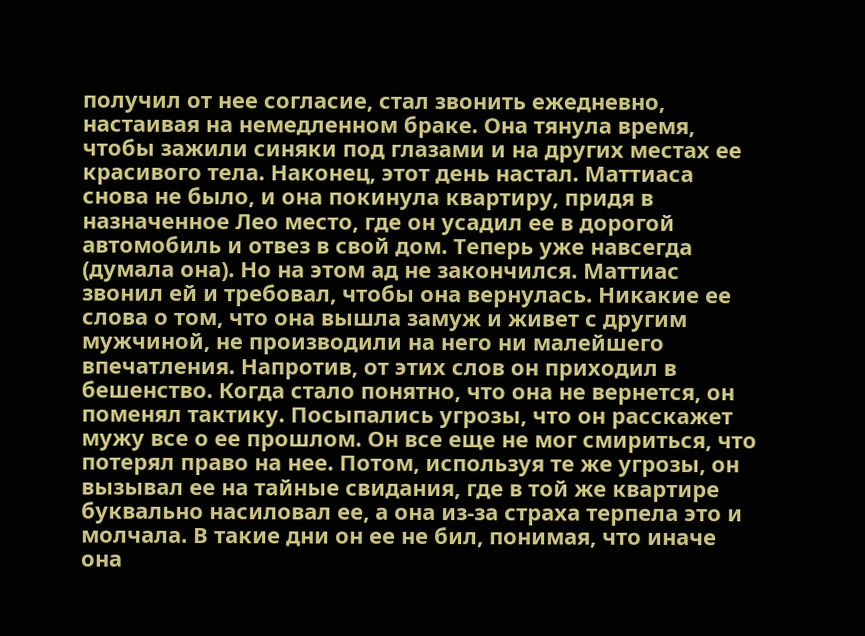получил от нее согласие, стал звонить ежедневно, настаивая на немедленном браке. Она тянула время, чтобы зажили синяки под глазами и на других местах ее красивого тела. Наконец, этот день настал. Маттиаса снова не было, и она покинула квартиру, придя в назначенное Лео место, где он усадил ее в дорогой автомобиль и отвез в свой дом. Теперь уже навсегда (думала она). Но на этом ад не закончился. Маттиас звонил ей и требовал, чтобы она вернулась. Никакие ее слова о том, что она вышла замуж и живет с другим мужчиной, не производили на него ни малейшего впечатления. Напротив, от этих слов он приходил в бешенство. Когда стало понятно, что она не вернется, он поменял тактику. Посыпались угрозы, что он расскажет мужу все о ее прошлом. Он все еще не мог смириться, что потерял право на нее. Потом, используя те же угрозы, он вызывал ее на тайные свидания, где в той же квартире буквально насиловал ее, а она из-за страха терпела это и молчала. В такие дни он ее не бил, понимая, что иначе она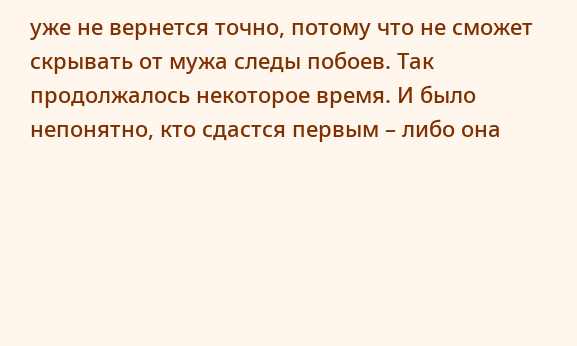уже не вернется точно, потому что не сможет скрывать от мужа следы побоев. Так продолжалось некоторое время. И было непонятно, кто сдастся первым – либо она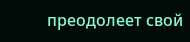преодолеет свой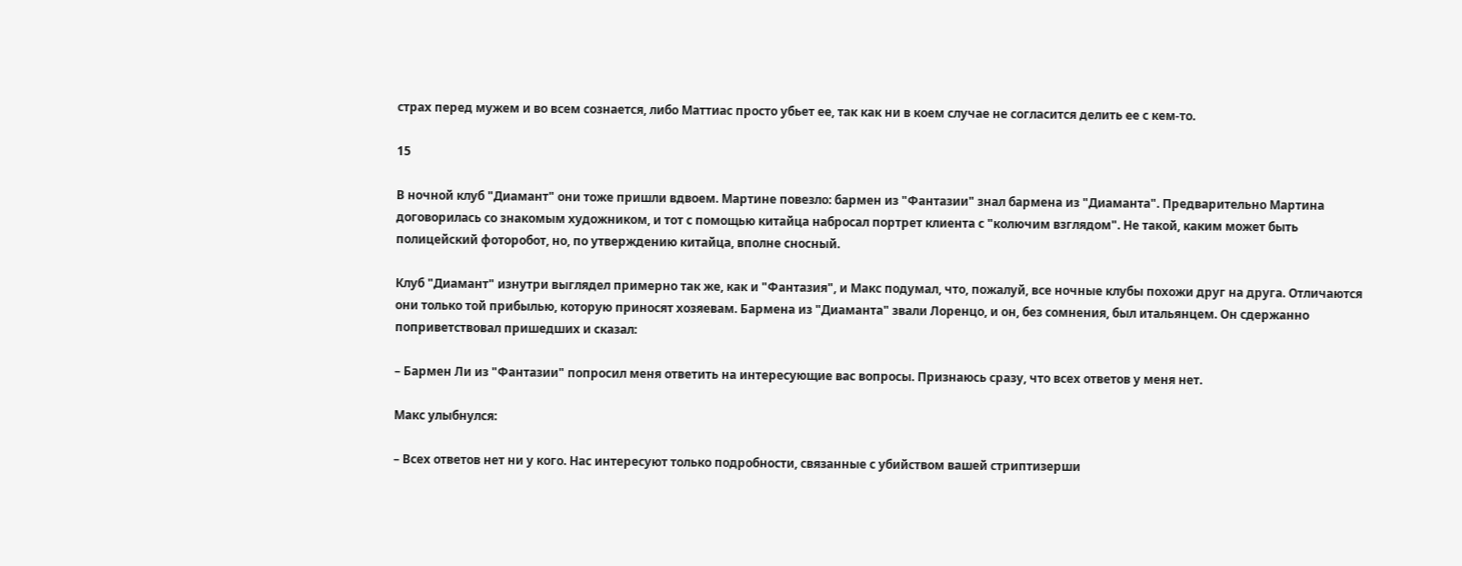страх перед мужем и во всем сознается, либо Маттиас просто убьет ее, так как ни в коем случае не согласится делить ее с кем-то.

15

В ночной клуб "Диамант" они тоже пришли вдвоем. Мартине повезло: бармен из "Фантазии" знал бармена из "Диаманта". Предварительно Мартина договорилась со знакомым художником, и тот с помощью китайца набросал портрет клиента с "колючим взглядом". Не такой, каким может быть полицейский фоторобот, но, по утверждению китайца, вполне сносный.

Клуб "Диамант" изнутри выглядел примерно так же, как и "Фантазия", и Макс подумал, что, пожалуй, все ночные клубы похожи друг на друга. Отличаются они только той прибылью, которую приносят хозяевам. Бармена из "Диаманта" звали Лоренцо, и он, без сомнения, был итальянцем. Он сдержанно поприветствовал пришедших и сказал:

– Бармен Ли из "Фантазии" попросил меня ответить на интересующие вас вопросы. Признаюсь сразу, что всех ответов у меня нет.

Макс улыбнулся:

– Всех ответов нет ни у кого. Нас интересуют только подробности, связанные с убийством вашей стриптизерши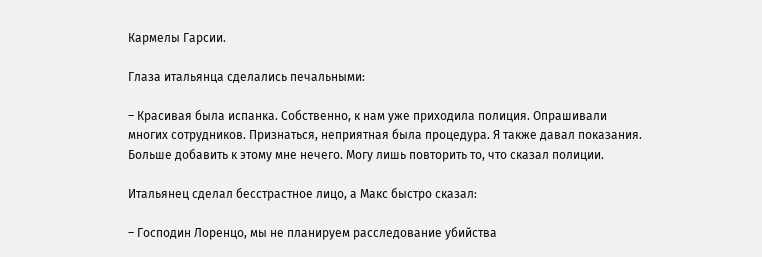Кармелы Гарсии.

Глаза итальянца сделались печальными:

– Красивая была испанка. Собственно, к нам уже приходила полиция. Опрашивали многих сотрудников. Признаться, неприятная была процедура. Я также давал показания. Больше добавить к этому мне нечего. Могу лишь повторить то, что сказал полиции.

Итальянец сделал бесстрастное лицо, а Макс быстро сказал:

– Господин Лоренцо, мы не планируем расследование убийства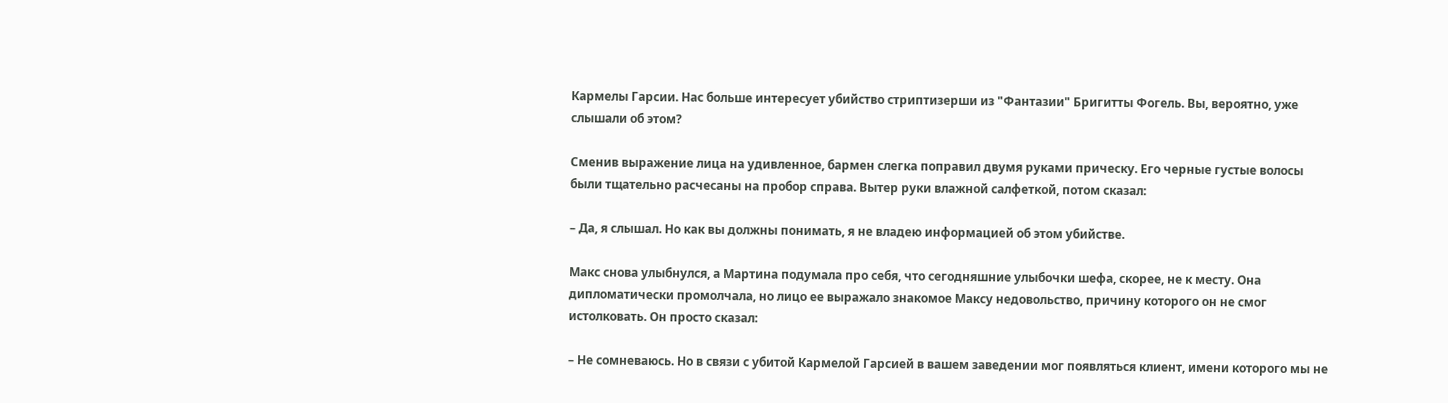Кармелы Гарсии. Нас больше интересует убийство стриптизерши из "Фантазии" Бригитты Фогель. Вы, вероятно, уже слышали об этом?

Сменив выражение лица на удивленное, бармен слегка поправил двумя руками прическу. Его черные густые волосы были тщательно расчесаны на пробор справа. Вытер руки влажной салфеткой, потом сказал:

– Да, я слышал. Но как вы должны понимать, я не владею информацией об этом убийстве.

Макс снова улыбнулся, а Мартина подумала про себя, что сегодняшние улыбочки шефа, скорее, не к месту. Она дипломатически промолчала, но лицо ее выражало знакомое Максу недовольство, причину которого он не смог истолковать. Он просто сказал:

– Не сомневаюсь. Но в связи с убитой Кармелой Гарсией в вашем заведении мог появляться клиент, имени которого мы не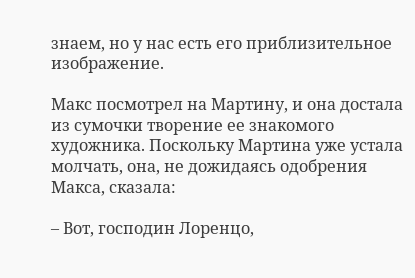знаем, но у нас есть его приблизительное изображение.

Макс посмотрел на Мартину, и она достала из сумочки творение ее знакомого художника. Поскольку Мартина уже устала молчать, она, не дожидаясь одобрения Макса, сказала:

– Вот, господин Лоренцо,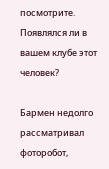посмотрите. Появлялся ли в вашем клубе этот человек?

Бармен недолго рассматривал фоторобот,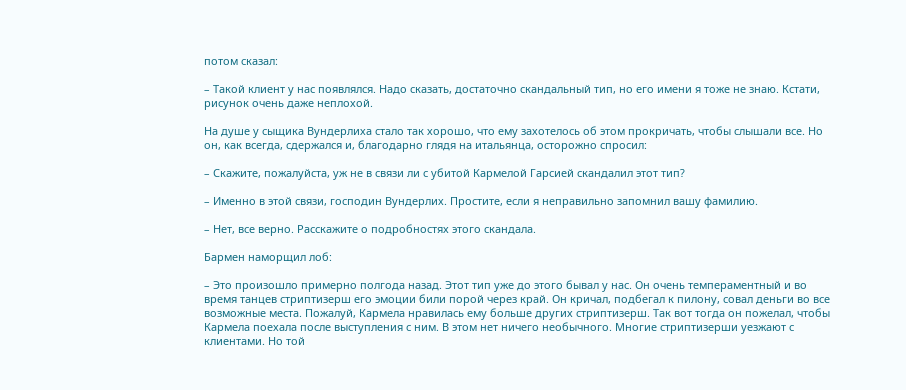потом сказал:

– Такой клиент у нас появлялся. Надо сказать, достаточно скандальный тип, но его имени я тоже не знаю. Кстати, рисунок очень даже неплохой.

На душе у сыщика Вундерлиха стало так хорошо, что ему захотелось об этом прокричать, чтобы слышали все. Но он, как всегда, сдержался и, благодарно глядя на итальянца, осторожно спросил:

– Скажите, пожалуйста, уж не в связи ли с убитой Кармелой Гарсией скандалил этот тип?

– Именно в этой связи, господин Вундерлих. Простите, если я неправильно запомнил вашу фамилию.

– Нет, все верно. Расскажите о подробностях этого скандала.

Бармен наморщил лоб:

– Это произошло примерно полгода назад. Этот тип уже до этого бывал у нас. Он очень темпераментный и во время танцев стриптизерш его эмоции били порой через край. Он кричал, подбегал к пилону, совал деньги во все возможные места. Пожалуй, Кармела нравилась ему больше других стриптизерш. Так вот тогда он пожелал, чтобы Кармела поехала после выступления с ним. В этом нет ничего необычного. Многие стриптизерши уезжают с клиентами. Но той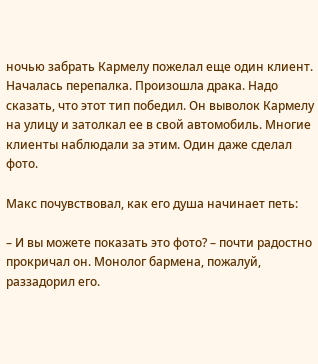ночью забрать Кармелу пожелал еще один клиент. Началась перепалка. Произошла драка. Надо сказать, что этот тип победил. Он выволок Кармелу на улицу и затолкал ее в свой автомобиль. Многие клиенты наблюдали за этим. Один даже сделал фото.

Макс почувствовал, как его душа начинает петь:

– И вы можете показать это фото? – почти радостно прокричал он. Монолог бармена, пожалуй, раззадорил его.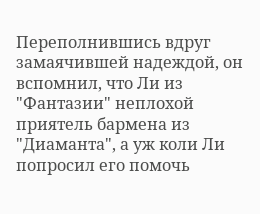Переполнившись вдруг замаячившей надеждой, он вспомнил, что Ли из "Фантазии" неплохой приятель бармена из "Диаманта", а уж коли Ли попросил его помочь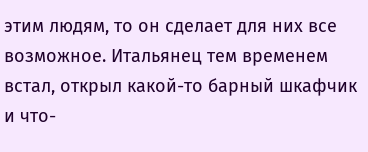этим людям, то он сделает для них все возможное. Итальянец тем временем встал, открыл какой-то барный шкафчик и что-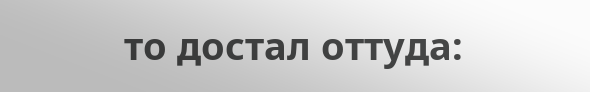то достал оттуда: